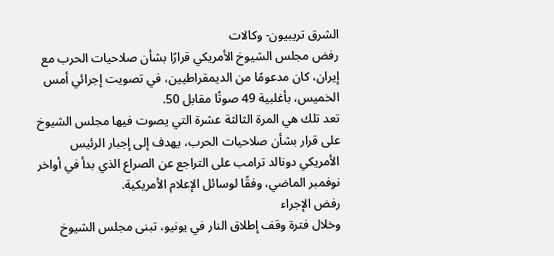الشرق تريبيون- وكالات
رفض مجلس الشيوخ الأمريكي قرارًا بشأن صلاحيات الحرب مع إيران، كان مدعومًا من الديمقراطيين، في تصويت إجرائي أمس الخميس، بأغلبية 49 صوتًا مقابل 50.
تعد تلك هي المرة الثالثة عشرة التي يصوت فيها مجلس الشيوخ على قرار بشأن صلاحيات الحرب، يهدف إلى إجبار الرئيس الأمريكي دونالد ترامب على التراجع عن الصراع الذي بدأ في أواخر نوفمبر الماضي، وفقًا لوسائل الإعلام الأمريكية.
رفض الإجراء
وخلال فترة وقف إطلاق النار في يونيو، تبنى مجلس الشيوخ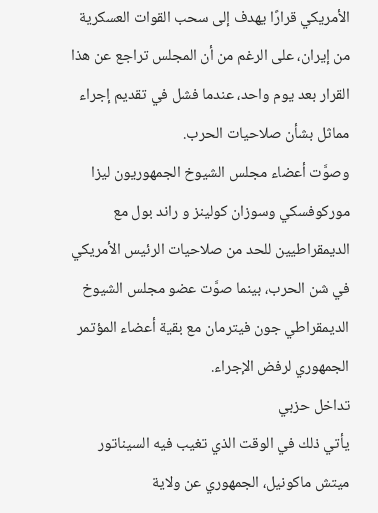الأمريكي قرارًا يهدف إلى سحب القوات العسكرية من إيران، على الرغم من أن المجلس تراجع عن هذا القرار بعد يوم واحد، عندما فشل في تقديم إجراء مماثل بشأن صلاحيات الحرب.
وصوَّت أعضاء مجلس الشيوخ الجمهوريون ليزا موركوفسكي وسوزان كولينز و راند بول مع الديمقراطيين للحد من صلاحيات الرئيس الأمريكي في شن الحرب، بينما صوَّت عضو مجلس الشيوخ الديمقراطي جون فيترمان مع بقية أعضاء المؤتمر الجمهوري لرفض الإجراء.
تداخل حزبي
يأتي ذلك في الوقت الذي تغيب فيه السيناتور ميتش ماكونيل، الجمهوري عن ولاية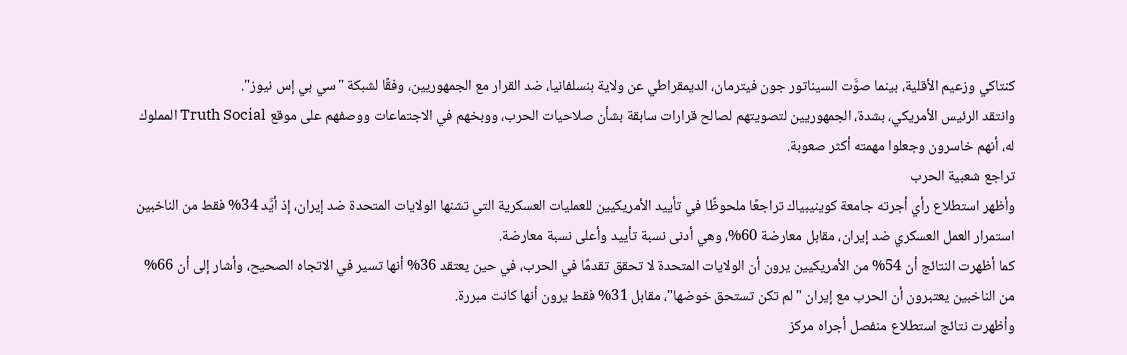كنتاكي وزعيم الأقلية، بينما صوَّت السيناتور جون فيترمان، الديمقراطي عن ولاية بنسلفانيا، ضد القرار مع الجمهوريين، وفقًا لشبكة "سي بي إس نيوز".
وانتقد الرئيس الأمريكي، بشدة، الجمهوريين لتصويتهم لصالح قرارات سابقة بشأن صلاحيات الحرب، ووبخهم في الاجتماعات ووصفهم على موقع Truth Social المملوك له، أنهم خاسرون وجعلوا مهمته أكثر صعوبة.
تراجع شعبية الحرب
وأظهر استطلاع رأي أجرته جامعة كوينيبياك تراجعًا ملحوظًا في تأييد الأمريكيين للعمليات العسكرية التي تشنها الولايات المتحدة ضد إيران، إذ أيَّد 34% فقط من الناخبين استمرار العمل العسكري ضد إيران، مقابل معارضة 60%، وهي أدنى نسبة تأييد وأعلى نسبة معارضة.
كما أظهرت النتائج أن 54% من الأمريكيين يرون أن الولايات المتحدة لا تحقق تقدمًا في الحرب، في حين يعتقد 36% أنها تسير في الاتجاه الصحيح، وأشار إلى أن 66% من الناخبين يعتبرون أن الحرب مع إيران "لم تكن تستحق خوضها"، مقابل 31% فقط يرون أنها كانت مبررة.
وأظهرت نتائج استطلاع منفصل أجراه مركز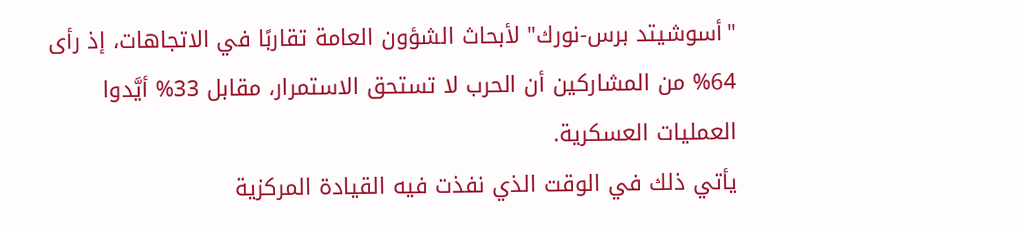"أسوشيتد برس-نورك" لأبحاث الشؤون العامة تقاربًا في الاتجاهات، إذ رأى 64% من المشاركين أن الحرب لا تستحق الاستمرار، مقابل 33% أيَّدوا العمليات العسكرية.
يأتي ذلك في الوقت الذي نفذت فيه القيادة المركزية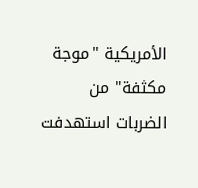الأمريكية "موجة مكثفة" من الضربات استهدفت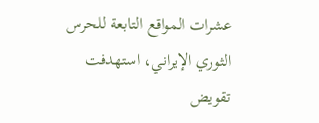عشرات المواقع التابعة للحرس الثوري الإيراني، استهدفت تقويض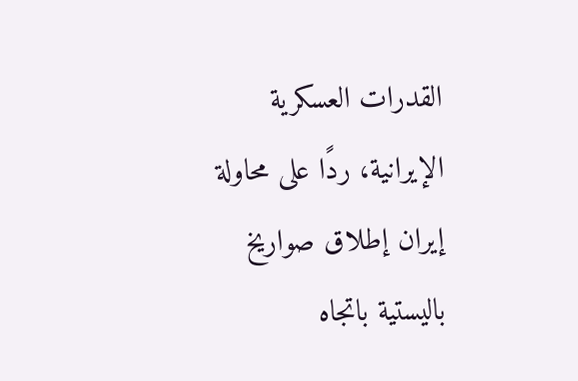القدرات العسكرية الإيرانية، ردًا على محاولة إيران إطلاق صواريخ باليستية باتجاه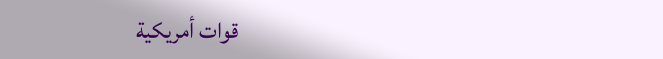قوات أمريكية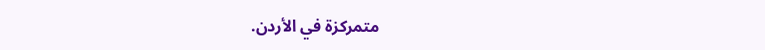متمركزة في الأردن.